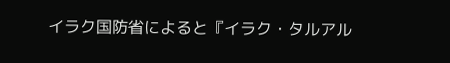イラク国防省によると『イラク・タルアル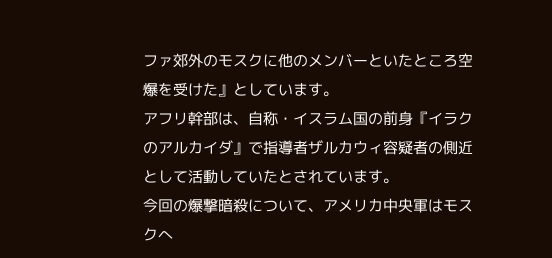ファ郊外のモスクに他のメンバーといたところ空爆を受けた』としています。
アフリ幹部は、自称・イスラム国の前身『イラクのアルカイダ』で指導者ザルカウィ容疑者の側近として活動していたとされています。
今回の爆撃暗殺について、アメリカ中央軍はモスクへ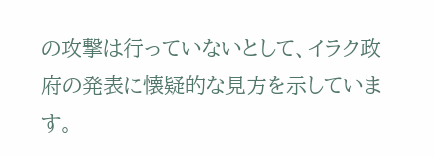の攻撃は行っていないとして、イラク政府の発表に懐疑的な見方を示しています。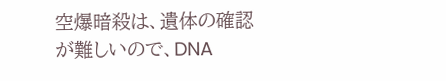空爆暗殺は、遺体の確認が難しいので、DNA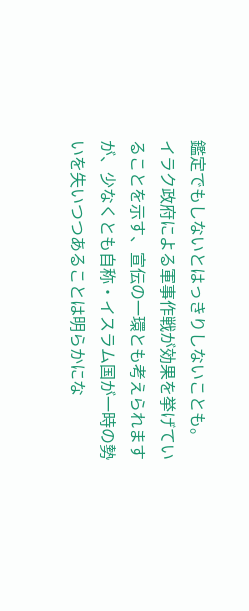鑑定でもしないとはっきりしないことも。
イラク政府による軍事作戦が効果を挙げていることを示す、宣伝の一環とも考えられますが、少なくとも自称・イスラム国が一時の勢いを失いつつあることは明らかにな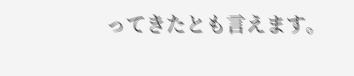ってきたとも言えます。